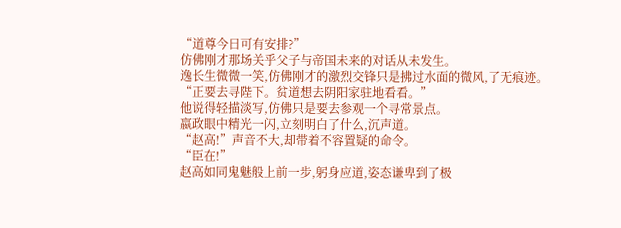“道尊今日可有安排?”
仿佛刚才那场关乎父子与帝国未来的对话从未发生。
逸长生微微一笑,仿佛刚才的激烈交锋只是拂过水面的微风,了无痕迹。
“正要去寻陛下。贫道想去阴阳家驻地看看。”
他说得轻描淡写,仿佛只是要去参观一个寻常景点。
嬴政眼中精光一闪,立刻明白了什么,沉声道。
“赵高!”声音不大,却带着不容置疑的命令。
“臣在!”
赵高如同鬼魅般上前一步,躬身应道,姿态谦卑到了极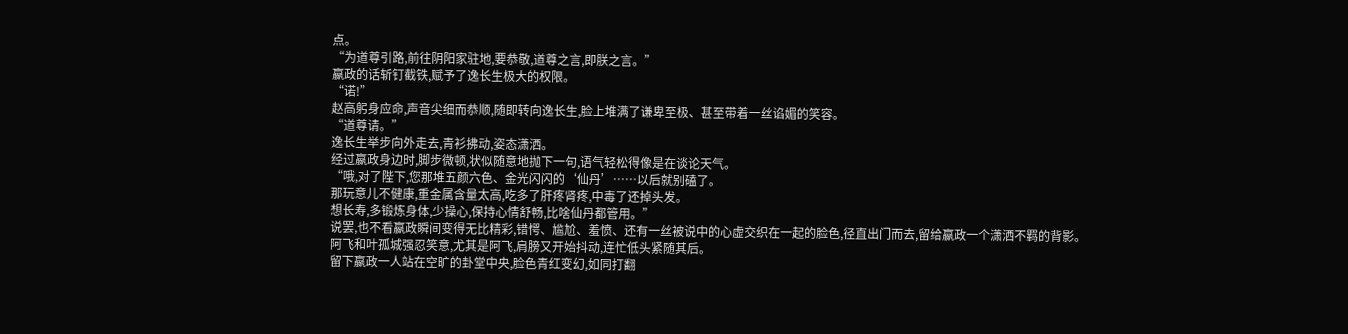点。
“为道尊引路,前往阴阳家驻地,要恭敬,道尊之言,即朕之言。”
嬴政的话斩钉截铁,赋予了逸长生极大的权限。
“诺!”
赵高躬身应命,声音尖细而恭顺,随即转向逸长生,脸上堆满了谦卑至极、甚至带着一丝谄媚的笑容。
“道尊请。”
逸长生举步向外走去,青衫拂动,姿态潇洒。
经过嬴政身边时,脚步微顿,状似随意地抛下一句,语气轻松得像是在谈论天气。
“哦,对了陛下,您那堆五颜六色、金光闪闪的‘仙丹’……以后就别磕了。
那玩意儿不健康,重金属含量太高,吃多了肝疼肾疼,中毒了还掉头发。
想长寿,多锻炼身体,少操心,保持心情舒畅,比啥仙丹都管用。”
说罢,也不看嬴政瞬间变得无比精彩,错愕、尴尬、羞愤、还有一丝被说中的心虚交织在一起的脸色,径直出门而去,留给嬴政一个潇洒不羁的背影。
阿飞和叶孤城强忍笑意,尤其是阿飞,肩膀又开始抖动,连忙低头紧随其后。
留下嬴政一人站在空旷的卦堂中央,脸色青红变幻,如同打翻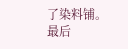了染料铺。
最后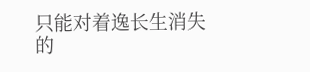只能对着逸长生消失的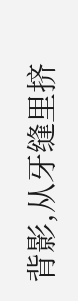背影,从牙缝里挤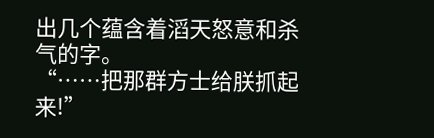出几个蕴含着滔天怒意和杀气的字。
“……把那群方士给朕抓起来!”